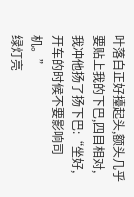叶落白正好擡起头,额头几乎要贴上我的下巴,四目相对,我冲他扬了扬下巴:“坐好,开车的时候不要影响司机。”
绿灯亮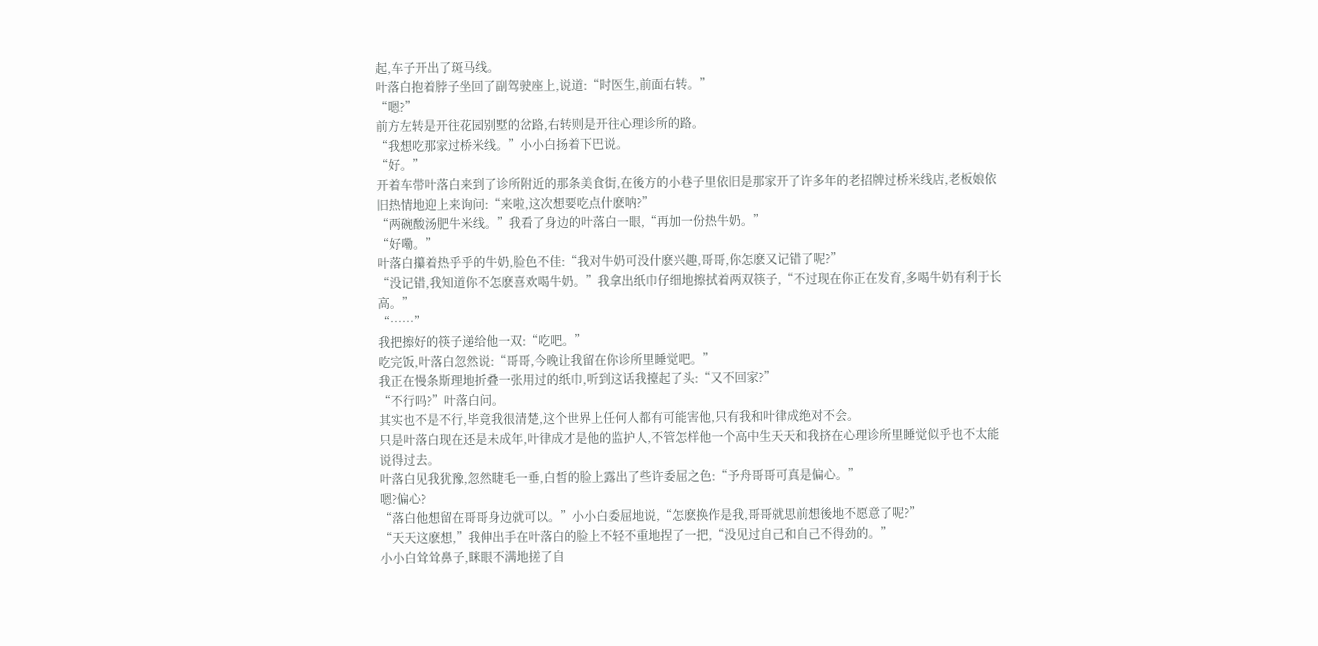起,车子开出了斑马线。
叶落白抱着脖子坐回了副驾驶座上,说道:“时医生,前面右转。”
“嗯?”
前方左转是开往花园别墅的岔路,右转则是开往心理诊所的路。
“我想吃那家过桥米线。”小小白扬着下巴说。
“好。”
开着车带叶落白来到了诊所附近的那条美食街,在後方的小巷子里依旧是那家开了许多年的老招牌过桥米线店,老板娘依旧热情地迎上来询问:“来啦,这次想要吃点什麽呐?”
“两碗酸汤肥牛米线。”我看了身边的叶落白一眼,“再加一份热牛奶。”
“好嘞。”
叶落白攥着热乎乎的牛奶,脸色不佳:“我对牛奶可没什麽兴趣,哥哥,你怎麽又记错了呢?”
“没记错,我知道你不怎麽喜欢喝牛奶。”我拿出纸巾仔细地擦拭着两双筷子,“不过现在你正在发育,多喝牛奶有利于长高。”
“……”
我把擦好的筷子递给他一双:“吃吧。”
吃完饭,叶落白忽然说:“哥哥,今晚让我留在你诊所里睡觉吧。”
我正在慢条斯理地折叠一张用过的纸巾,听到这话我擡起了头:“又不回家?”
“不行吗?”叶落白问。
其实也不是不行,毕竟我很清楚,这个世界上任何人都有可能害他,只有我和叶律成绝对不会。
只是叶落白现在还是未成年,叶律成才是他的监护人,不管怎样他一个高中生天天和我挤在心理诊所里睡觉似乎也不太能说得过去。
叶落白见我犹豫,忽然睫毛一垂,白皙的脸上露出了些许委屈之色:“予舟哥哥可真是偏心。”
嗯?偏心?
“落白他想留在哥哥身边就可以。”小小白委屈地说,“怎麽换作是我,哥哥就思前想後地不愿意了呢?”
“天天这麽想,”我伸出手在叶落白的脸上不轻不重地捏了一把,“没见过自己和自己不得劲的。”
小小白耸耸鼻子,眯眼不满地搓了自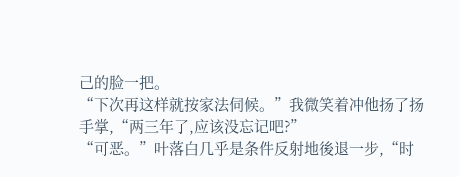己的脸一把。
“下次再这样就按家法伺候。”我微笑着冲他扬了扬手掌,“两三年了,应该没忘记吧?”
“可恶。”叶落白几乎是条件反射地後退一步,“时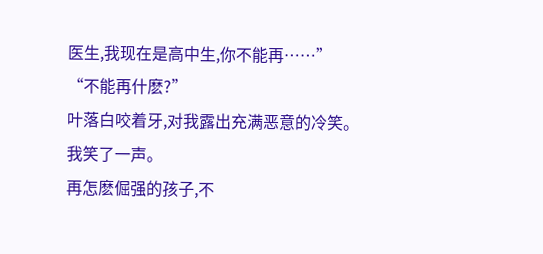医生,我现在是高中生,你不能再……”
“不能再什麽?”
叶落白咬着牙,对我露出充满恶意的冷笑。
我笑了一声。
再怎麽倔强的孩子,不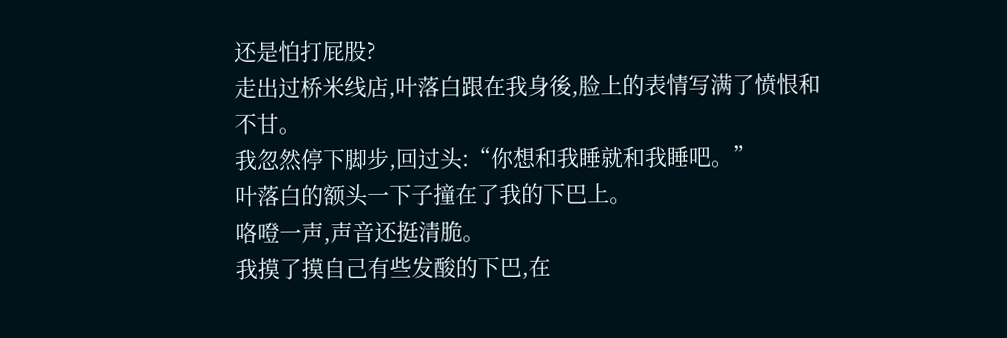还是怕打屁股?
走出过桥米线店,叶落白跟在我身後,脸上的表情写满了愤恨和不甘。
我忽然停下脚步,回过头:“你想和我睡就和我睡吧。”
叶落白的额头一下子撞在了我的下巴上。
咯噔一声,声音还挺清脆。
我摸了摸自己有些发酸的下巴,在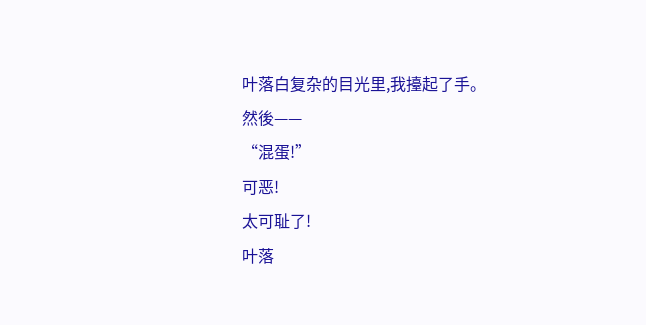叶落白复杂的目光里,我擡起了手。
然後——
“混蛋!”
可恶!
太可耻了!
叶落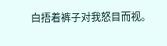白捂着裤子对我怒目而视。